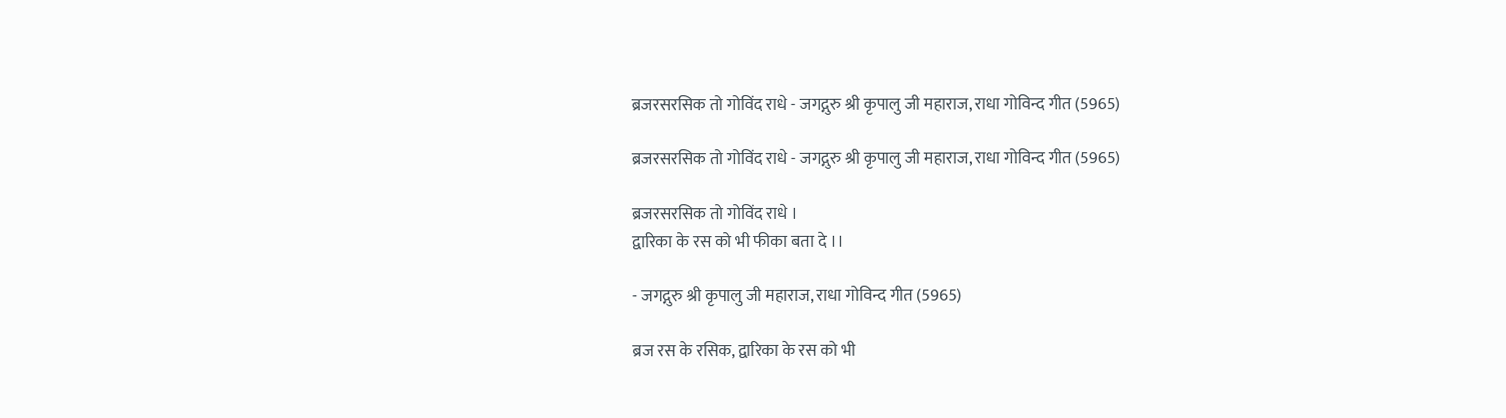ब्रजरसरसिक तो गोविंद राधे - जगद्गुरु श्री कृपालु जी महाराज, राधा गोविन्द गीत (5965)

ब्रजरसरसिक तो गोविंद राधे - जगद्गुरु श्री कृपालु जी महाराज, राधा गोविन्द गीत (5965)

ब्रजरसरसिक तो गोविंद राधे ।
द्वारिका के रस को भी फीका बता दे ।।

- जगद्गुरु श्री कृपालु जी महाराज, राधा गोविन्द गीत (5965)

ब्रज रस के रसिक, द्वारिका के रस को भी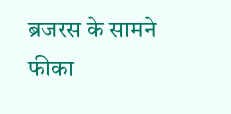ब्रजरस के सामने फीका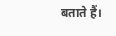बताते हैं।